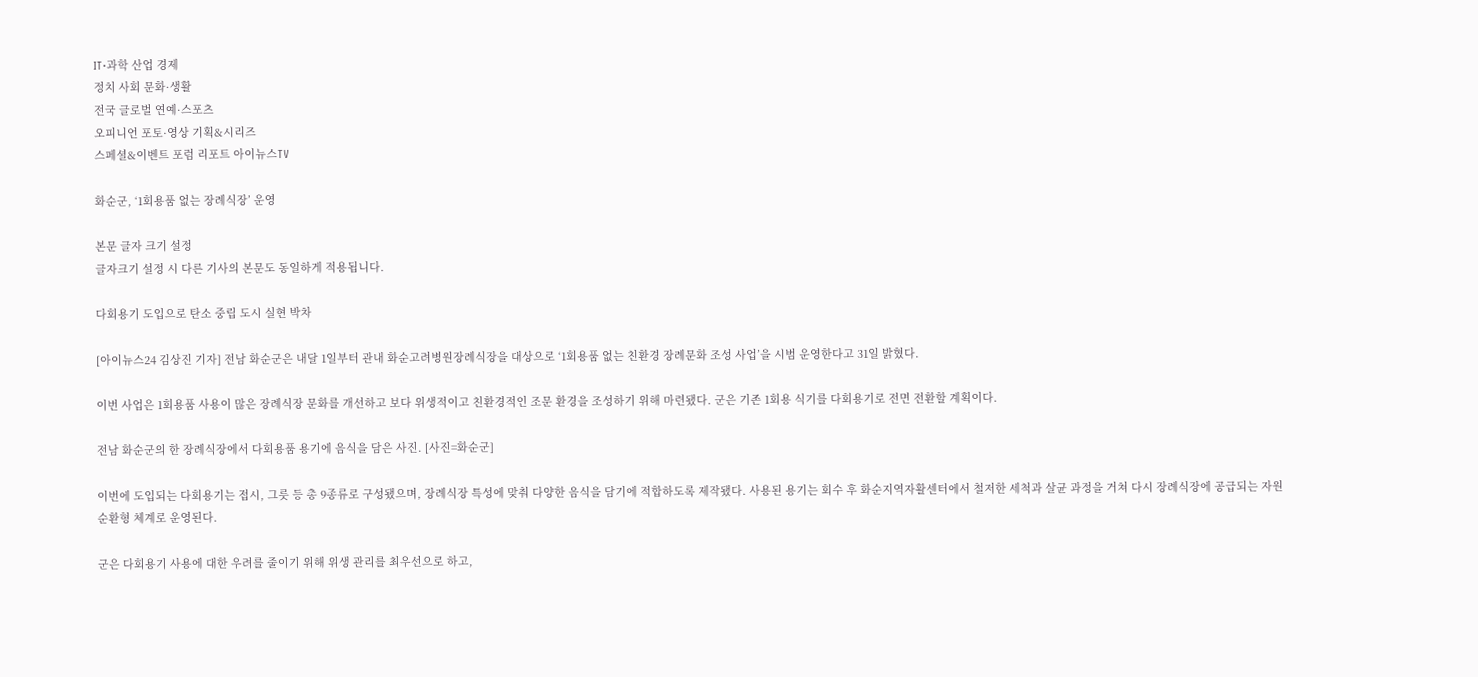IT·과학 산업 경제
정치 사회 문화·생활
전국 글로벌 연예·스포츠
오피니언 포토·영상 기획&시리즈
스페셜&이벤트 포럼 리포트 아이뉴스TV

화순군, ‘1회용품 없는 장례식장’ 운영

본문 글자 크기 설정
글자크기 설정 시 다른 기사의 본문도 동일하게 적용됩니다.

다회용기 도입으로 탄소 중립 도시 실현 박차

[아이뉴스24 김상진 기자] 전남 화순군은 내달 1일부터 관내 화순고려병원장례식장을 대상으로 ‘1회용품 없는 친환경 장례문화 조성 사업’을 시범 운영한다고 31일 밝혔다.

이번 사업은 1회용품 사용이 많은 장례식장 문화를 개선하고 보다 위생적이고 친환경적인 조문 환경을 조성하기 위해 마련됐다. 군은 기존 1회용 식기를 다회용기로 전면 전환할 계획이다.

전남 화순군의 한 장례식장에서 다회용품 용기에 음식을 담은 사진. [사진=화순군]

이번에 도입되는 다회용기는 접시, 그릇 등 총 9종류로 구성됐으며, 장례식장 특성에 맞춰 다양한 음식을 담기에 적합하도록 제작됐다. 사용된 용기는 회수 후 화순지역자활센터에서 철저한 세척과 살균 과정을 거쳐 다시 장례식장에 공급되는 자원 순환형 체계로 운영된다.

군은 다회용기 사용에 대한 우려를 줄이기 위해 위생 관리를 최우선으로 하고,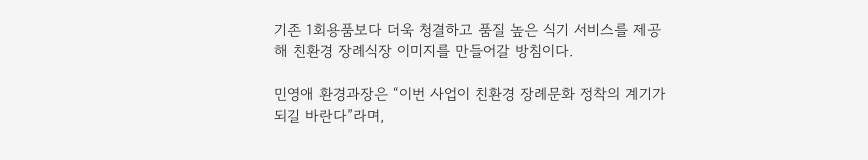기존 1회용품보다 더욱 청결하고 품질 높은 식기 서비스를 제공해 친환경 장례식장 이미지를 만들어갈 방침이다.

민영애 환경과장은 “이번 사업이 친환경 장례문화 정착의 계기가 되길 바란다”라며,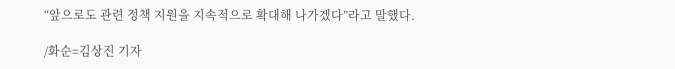“앞으로도 관련 정책 지원을 지속적으로 확대해 나가겠다”라고 말했다.

/화순=김상진 기자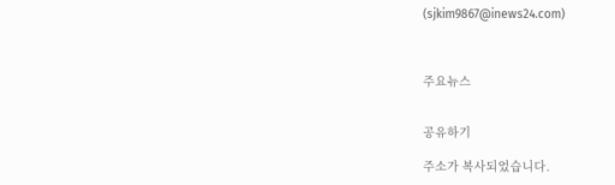(sjkim9867@inews24.com)



주요뉴스


공유하기

주소가 복사되었습니다.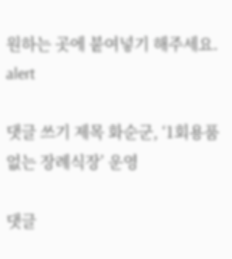원하는 곳에 붙여넣기 해주세요.
alert

댓글 쓰기 제목 화순군, ‘1회용품 없는 장례식장’ 운영

댓글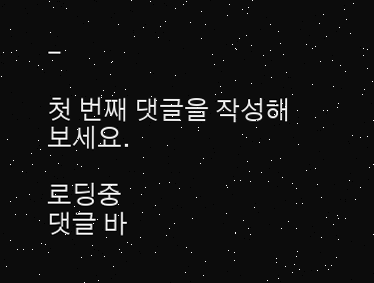-

첫 번째 댓글을 작성해 보세요.

로딩중
댓글 바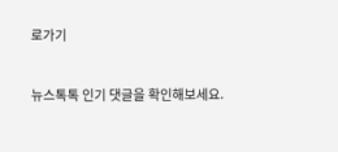로가기


뉴스톡톡 인기 댓글을 확인해보세요.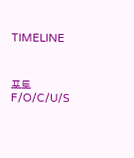TIMELINE



포토 F/O/C/U/S